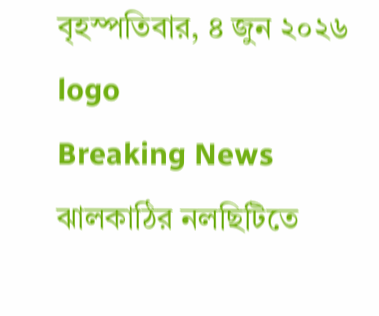বৃহস্পতিবার, ৪ জুন ২০২৬
logo
Breaking News
ঝালকাঠির নলছিটিতে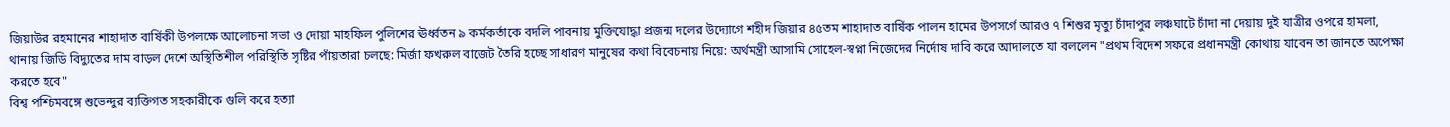জিয়াউর রহমানের শাহাদাত বার্ষিকী উপলক্ষে আলোচনা সভা ও দোয়া মাহফিল পুলিশের ঊর্ধ্বতন ৯ কর্মকর্তাকে বদলি পাবনায় মুক্তিযোদ্ধা প্রজন্ম দলের উদ্যোগে শহীদ জিয়ার ৪৫তম শাহাদাত বার্ষিক পালন হামের উপসর্গে আরও ৭ শিশুর মৃত্যু চাঁদাপুর লঞ্চঘাটে চাঁদা না দেয়ায় দুই যাত্রীর ওপরে হামলা, থানায় জিডি বিদ্যুতের দাম বাড়ল দেশে অস্থিতিশীল পরিস্থিতি সৃষ্টির পাঁয়তারা চলছে: মির্জা ফখরুল বাজেট তৈরি হচ্ছে সাধারণ মানুষের কথা বিবেচনায় নিয়ে: অর্থমন্ত্রী আসামি সোহেল-স্বপ্না নিজেদের নির্দোষ দাবি করে আদালতে যা বললেন "প্রথম বিদেশ সফরে প্রধানমন্ত্রী কোথায় যাবেন তা জানতে অপেক্ষা করতে হবে"
বিশ্ব পশ্চিমবঙ্গে শুভেন্দুর ব্যক্তিগত সহকারীকে গুলি করে হত্যা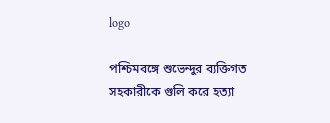logo

পশ্চিমবঙ্গে শুভেন্দুর ব্যক্তিগত সহকারীকে গুলি করে হত্যা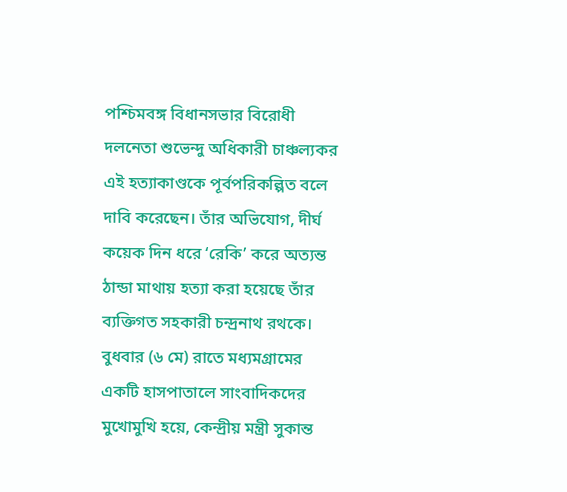পশ্চিমবঙ্গ বিধানসভার বিরোধী দলনেতা শুভেন্দু অধিকারী চাঞ্চল্যকর এই হত্যাকাণ্ডকে পূর্বপরিকল্পিত বলে দাবি করেছেন। তাঁর অভিযোগ, দীর্ঘ কয়েক দিন ধরে ‘রেকি’ করে অত্যন্ত ঠান্ডা মাথায় হত্যা করা হয়েছে তাঁর ব্যক্তিগত সহকারী চন্দ্রনাথ রথকে। বুধবার (৬ মে) রাতে মধ্যমগ্রামের একটি হাসপাতালে সাংবাদিকদের মুখোমুখি হয়ে, কেন্দ্রীয় মন্ত্রী সুকান্ত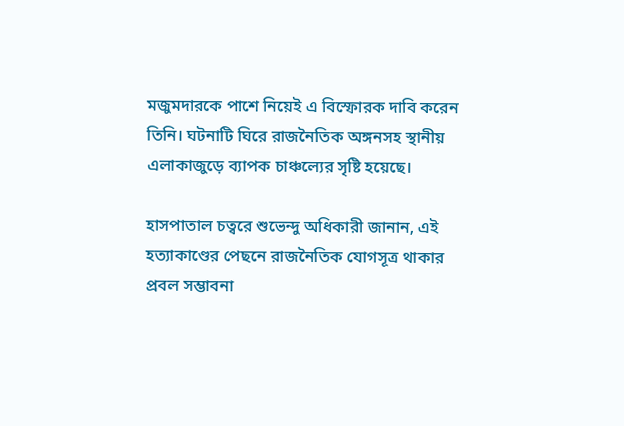মজুমদারকে পাশে নিয়েই এ বিস্ফোরক দাবি করেন তিনি। ঘটনাটি ঘিরে রাজনৈতিক অঙ্গনসহ স্থানীয় এলাকাজুড়ে ব্যাপক চাঞ্চল্যের সৃষ্টি হয়েছে।

হাসপাতাল চত্বরে শুভেন্দু অধিকারী জানান, এই হত্যাকাণ্ডের পেছনে রাজনৈতিক যোগসূত্র থাকার প্রবল সম্ভাবনা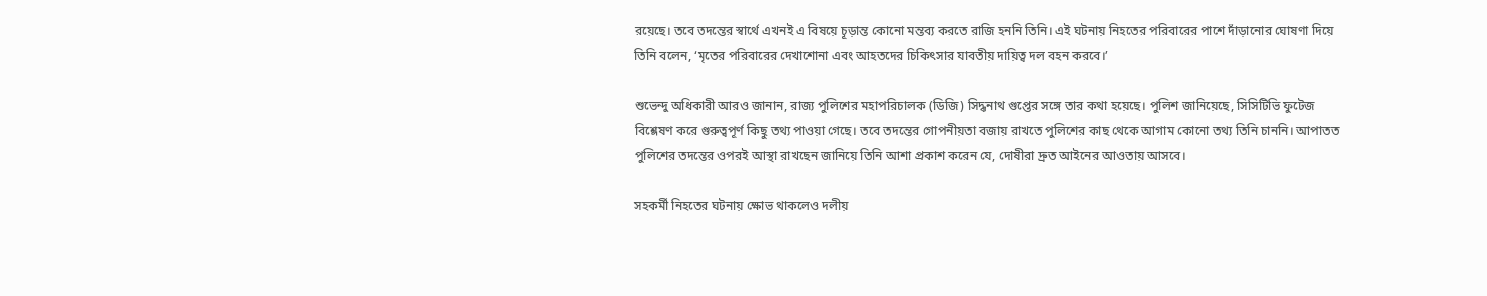রয়েছে। তবে তদন্তের স্বার্থে এখনই এ বিষয়ে চূড়ান্ত কোনো মন্তব্য করতে রাজি হননি তিনি। এই ঘটনায় নিহতের পরিবারের পাশে দাঁড়ানোর ঘোষণা দিয়ে তিনি বলেন, ‘মৃতের পরিবারের দেখাশোনা এবং আহতদের চিকিৎসার যাবতীয় দায়িত্ব দল বহন করবে।’

শুভেন্দু অধিকারী আরও জানান, রাজ্য পুলিশের মহাপরিচালক (ডিজি) সিদ্ধনাথ গুপ্তের সঙ্গে তার কথা হয়েছে। পুলিশ জানিয়েছে, সিসিটিভি ফুটেজ বিশ্লেষণ করে গুরুত্বপূর্ণ কিছু তথ্য পাওয়া গেছে। তবে তদন্তের গোপনীয়তা বজায় রাখতে পুলিশের কাছ থেকে আগাম কোনো তথ্য তিনি চাননি। আপাতত পুলিশের তদন্তের ওপরই আস্থা রাখছেন জানিয়ে তিনি আশা প্রকাশ করেন যে, দোষীরা দ্রুত আইনের আওতায় আসবে।

সহকর্মী নিহতের ঘটনায় ক্ষোভ থাকলেও দলীয়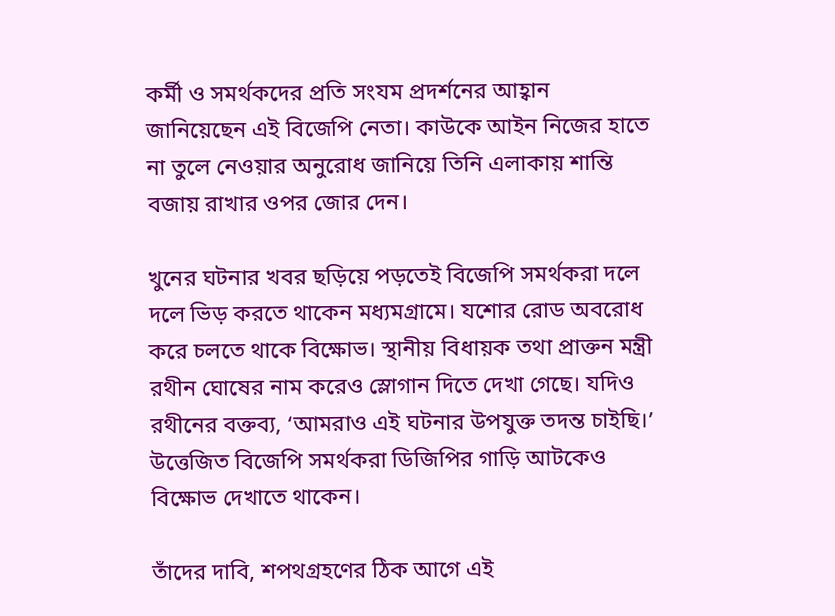কর্মী ও সমর্থকদের প্রতি সংযম প্রদর্শনের আহ্বান জানিয়েছেন এই বিজেপি নেতা। কাউকে আইন নিজের হাতে না তুলে নেওয়ার অনুরোধ জানিয়ে তিনি এলাকায় শান্তি বজায় রাখার ওপর জোর দেন।

খুনের ঘটনার খবর ছড়িয়ে পড়তেই বিজেপি সমর্থকরা দলে দলে ভিড় করতে থাকেন মধ্যমগ্রামে। যশোর রোড অবরোধ করে চলতে থাকে বিক্ষোভ। স্থানীয় বিধায়ক তথা প্রাক্তন মন্ত্রী রথীন ঘোষের নাম করেও স্লোগান দিতে দেখা গেছে। যদিও রথীনের বক্তব্য, ‘আমরাও এই ঘটনার উপযুক্ত তদন্ত চাইছি।’ উত্তেজিত বিজেপি সমর্থকরা ডিজিপির গাড়ি আটকেও বিক্ষোভ দেখাতে থাকেন।

তাঁদের দাবি, শপথগ্রহণের ঠিক আগে এই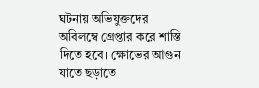ঘটনায় অভিযুক্তদের অবিলম্বে গ্রেপ্তার করে শাস্তি দিতে হবে। ক্ষোভের আগুন যাতে ছড়াতে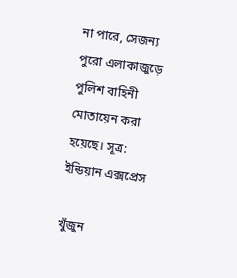না পারে, সেজন্য পুরো এলাকাজুড়ে পুলিশ বাহিনী মোতায়েন করা হয়েছে। সূত্র: ইন্ডিয়ান এক্সপ্রেস

খুঁজুন